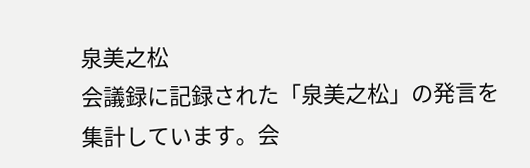泉美之松
会議録に記録された「泉美之松」の発言を集計しています。会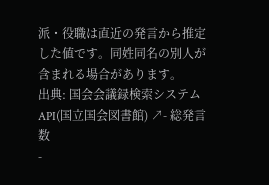派・役職は直近の発言から推定した値です。同姓同名の別人が含まれる場合があります。
出典: 国会会議録検索システム API(国立国会図書館) ↗- 総発言数
-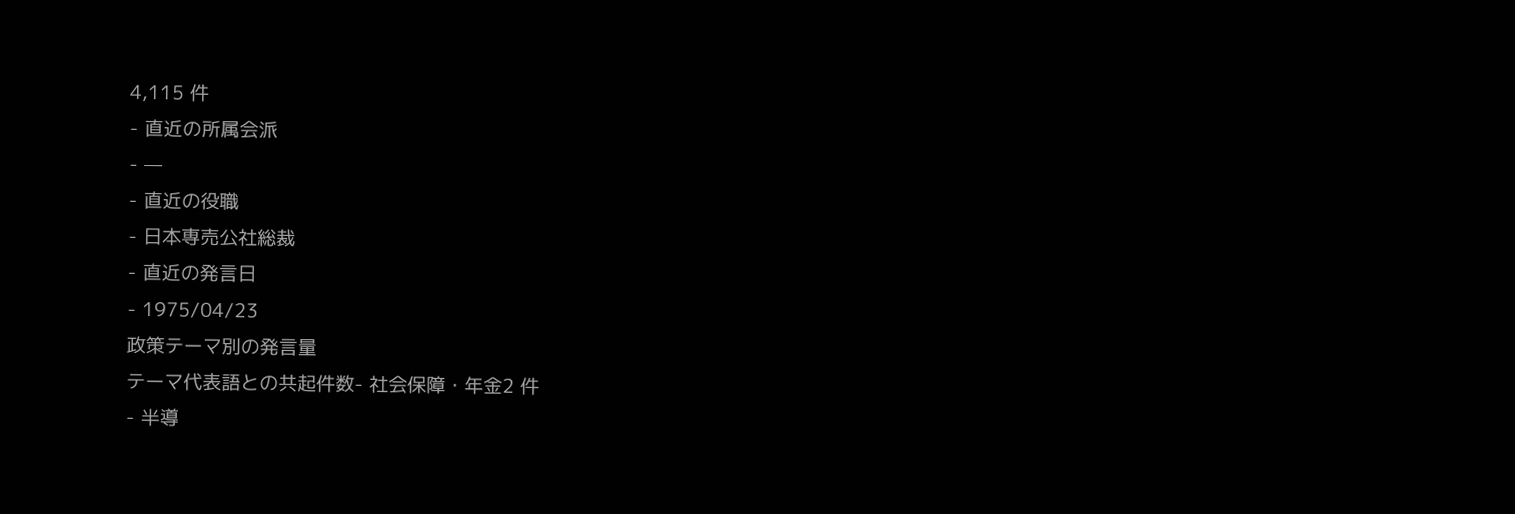4,115 件
- 直近の所属会派
- —
- 直近の役職
- 日本専売公社総裁
- 直近の発言日
- 1975/04/23
政策テーマ別の発言量
テーマ代表語との共起件数- 社会保障・年金2 件
- 半導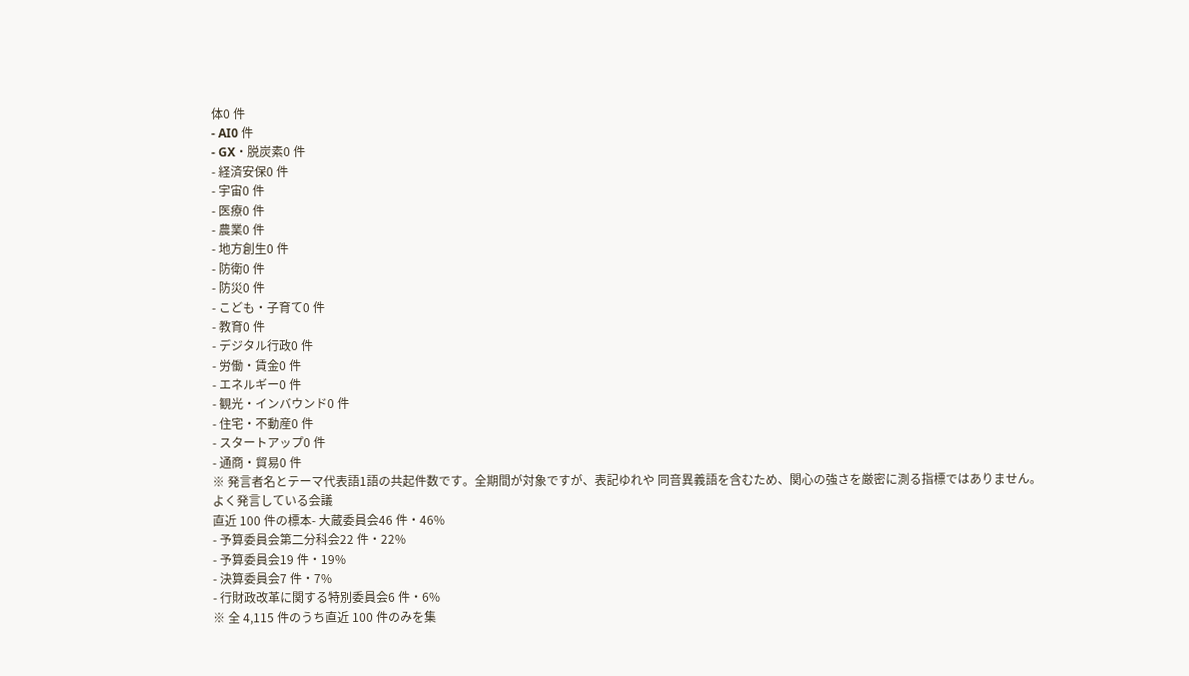体0 件
- AI0 件
- GX・脱炭素0 件
- 経済安保0 件
- 宇宙0 件
- 医療0 件
- 農業0 件
- 地方創生0 件
- 防衛0 件
- 防災0 件
- こども・子育て0 件
- 教育0 件
- デジタル行政0 件
- 労働・賃金0 件
- エネルギー0 件
- 観光・インバウンド0 件
- 住宅・不動産0 件
- スタートアップ0 件
- 通商・貿易0 件
※ 発言者名とテーマ代表語1語の共起件数です。全期間が対象ですが、表記ゆれや 同音異義語を含むため、関心の強さを厳密に測る指標ではありません。
よく発言している会議
直近 100 件の標本- 大蔵委員会46 件・46%
- 予算委員会第二分科会22 件・22%
- 予算委員会19 件・19%
- 決算委員会7 件・7%
- 行財政改革に関する特別委員会6 件・6%
※ 全 4,115 件のうち直近 100 件のみを集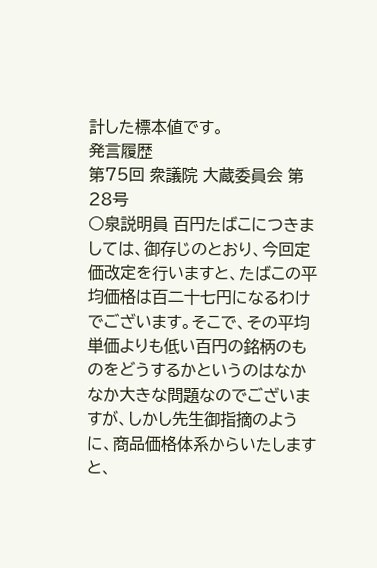計した標本値です。
発言履歴
第75回 衆議院 大蔵委員会 第28号
○泉説明員 百円たばこにつきましては、御存じのとおり、今回定価改定を行いますと、たばこの平均価格は百二十七円になるわけでございます。そこで、その平均単価よりも低い百円の銘柄のものをどうするかというのはなかなか大きな問題なのでございますが、しかし先生御指摘のように、商品価格体系からいたしますと、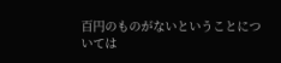百円のものがないということについては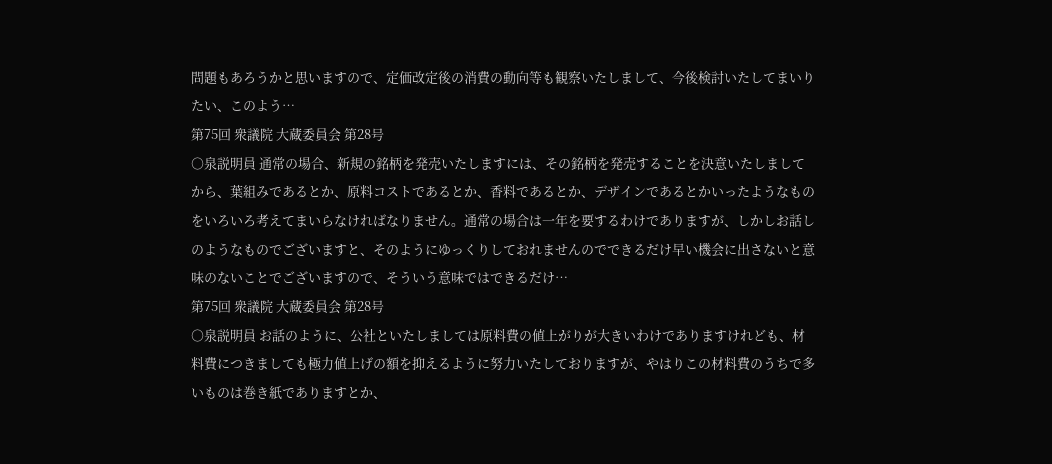問題もあろうかと思いますので、定価改定後の消費の動向等も観察いたしまして、今後検討いたしてまいりたい、このよう…
第75回 衆議院 大蔵委員会 第28号
○泉説明員 通常の場合、新規の銘柄を発売いたしますには、その銘柄を発売することを決意いたしましてから、葉組みであるとか、原料コストであるとか、香料であるとか、デザインであるとかいったようなものをいろいろ考えてまいらなければなりません。通常の場合は一年を要するわけでありますが、しかしお話しのようなものでございますと、そのようにゆっくりしておれませんのでできるだけ早い機会に出さないと意味のないことでございますので、そういう意味ではできるだけ…
第75回 衆議院 大蔵委員会 第28号
○泉説明員 お話のように、公社といたしましては原料費の値上がりが大きいわけでありますけれども、材料費につきましても極力値上げの額を抑えるように努力いたしておりますが、やはりこの材料費のうちで多いものは巻き紙でありますとか、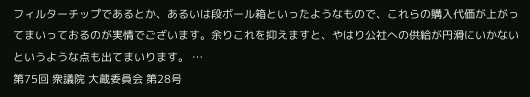フィルターチップであるとか、あるいは段ボール箱といったようなもので、これらの購入代価が上がってまいっておるのが実情でございます。余りこれを抑えますと、やはり公社への供給が円滑にいかないというような点も出てまいります。 …
第75回 衆議院 大蔵委員会 第28号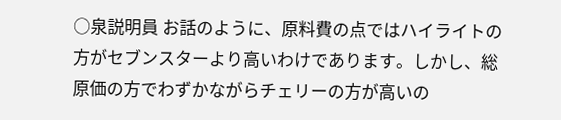○泉説明員 お話のように、原料費の点ではハイライトの方がセブンスターより高いわけであります。しかし、総原価の方でわずかながらチェリーの方が高いの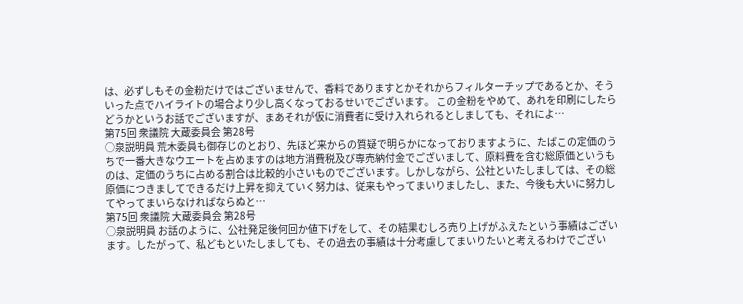は、必ずしもその金粉だけではございませんで、香料でありますとかそれからフィルターチップであるとか、そういった点でハイライトの場合より少し高くなっておるせいでございます。 この金粉をやめて、あれを印刷にしたらどうかというお話でございますが、まあそれが仮に消費者に受け入れられるとしましても、それによ…
第75回 衆議院 大蔵委員会 第28号
○泉説明員 荒木委員も御存じのとおり、先ほど来からの質疑で明らかになっておりますように、たばこの定価のうちで一番大きなウエートを占めますのは地方消費税及び専売納付金でございまして、原料費を含む総原価というものは、定価のうちに占める割合は比較的小さいものでございます。しかしながら、公社といたしましては、その総原価につきましてできるだけ上昇を抑えていく努力は、従来もやってまいりましたし、また、今後も大いに努力してやってまいらなければならぬと…
第75回 衆議院 大蔵委員会 第28号
○泉説明員 お話のように、公社発足後何回か値下げをして、その結果むしろ売り上げがふえたという事績はございます。したがって、私どもといたしましても、その過去の事績は十分考慮してまいりたいと考えるわけでござい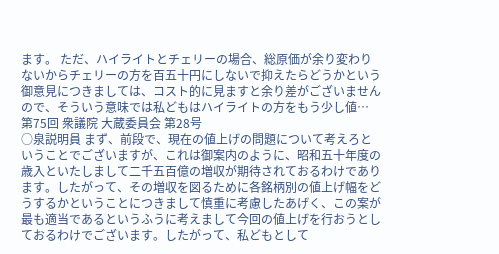ます。 ただ、ハイライトとチェリーの場合、総原価が余り変わりないからチェリーの方を百五十円にしないで抑えたらどうかという御意見につきましては、コスト的に見ますと余り差がございませんので、そういう意味では私どもはハイライトの方をもう少し値…
第75回 衆議院 大蔵委員会 第28号
○泉説明員 まず、前段で、現在の値上げの問題について考えろということでございますが、これは御案内のように、昭和五十年度の歳入といたしまして二千五百億の増収が期待されておるわけであります。したがって、その増収を図るために各銘柄別の値上げ幅をどうするかということにつきまして慎重に考慮したあげく、この案が最も適当であるというふうに考えまして今回の値上げを行おうとしておるわけでございます。したがって、私どもとして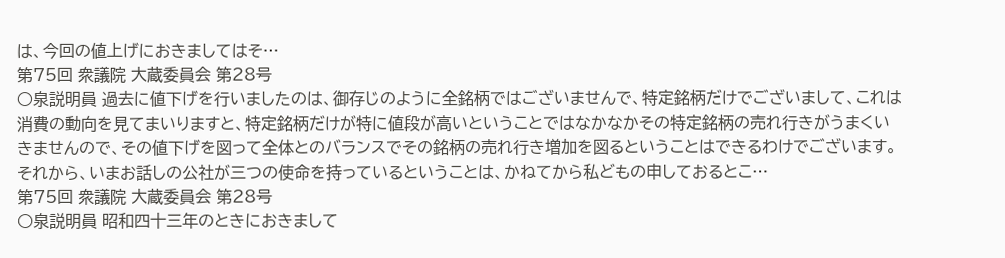は、今回の値上げにおきましてはそ…
第75回 衆議院 大蔵委員会 第28号
○泉説明員 過去に値下げを行いましたのは、御存じのように全銘柄ではございませんで、特定銘柄だけでございまして、これは消費の動向を見てまいりますと、特定銘柄だけが特に値段が高いということではなかなかその特定銘柄の売れ行きがうまくいきませんので、その値下げを図って全体とのバランスでその銘柄の売れ行き増加を図るということはできるわけでございます。 それから、いまお話しの公社が三つの使命を持っているということは、かねてから私どもの申しておるとこ…
第75回 衆議院 大蔵委員会 第28号
○泉説明員 昭和四十三年のときにおきまして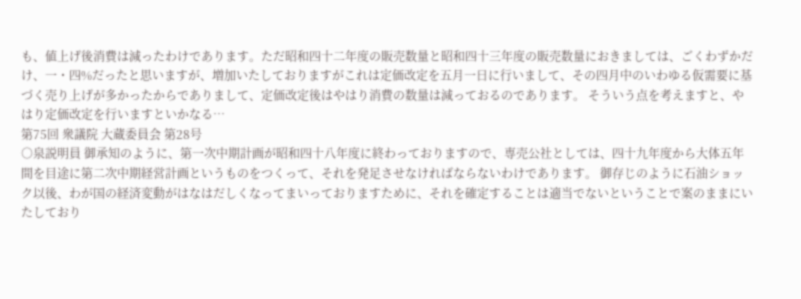も、値上げ後消費は減ったわけであります。ただ昭和四十二年度の販売数量と昭和四十三年度の販売数量におきましては、ごくわずかだけ、一・四%だったと思いますが、増加いたしておりますがこれは定価改定を五月一日に行いまして、その四月中のいわゆる仮需要に基づく売り上げが多かったからでありまして、定価改定後はやはり消費の数量は減っておるのであります。 そういう点を考えますと、やはり定価改定を行いますといかなる…
第75回 衆議院 大蔵委員会 第28号
○泉説明員 御承知のように、第一次中期計画が昭和四十八年度に終わっておりますので、専売公社としては、四十九年度から大体五年間を目途に第二次中期経営計画というものをつくって、それを発足させなければならないわけであります。 御存じのように石油ショック以後、わが国の経済変動がはなはだしくなってまいっておりますために、それを確定することは適当でないということで案のままにいたしており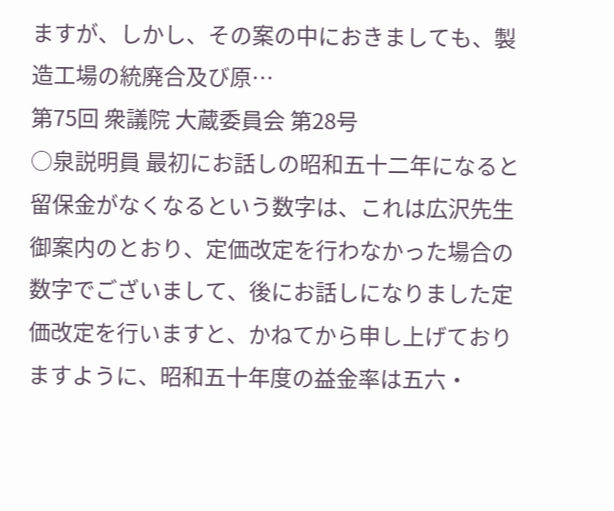ますが、しかし、その案の中におきましても、製造工場の統廃合及び原…
第75回 衆議院 大蔵委員会 第28号
○泉説明員 最初にお話しの昭和五十二年になると留保金がなくなるという数字は、これは広沢先生御案内のとおり、定価改定を行わなかった場合の数字でございまして、後にお話しになりました定価改定を行いますと、かねてから申し上げておりますように、昭和五十年度の益金率は五六・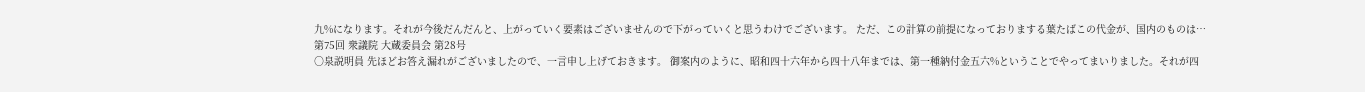九%になります。それが今後だんだんと、上がっていく要素はございませんので下がっていくと思うわけでございます。 ただ、この計算の前提になっておりまする葉たばこの代金が、国内のものは…
第75回 衆議院 大蔵委員会 第28号
○泉説明員 先ほどお答え漏れがございましたので、一言申し上げておきます。 御案内のように、昭和四十六年から四十八年までは、第一種納付金五六%ということでやってまいりました。それが四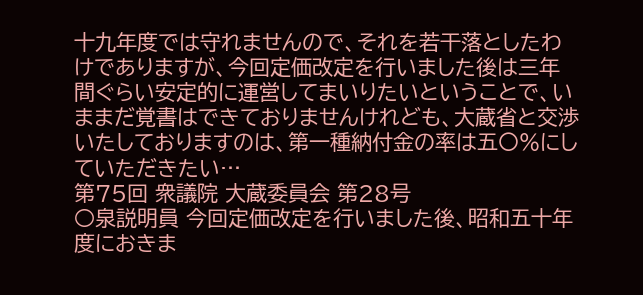十九年度では守れませんので、それを若干落としたわけでありますが、今回定価改定を行いました後は三年間ぐらい安定的に運営してまいりたいということで、いままだ覚書はできておりませんけれども、大蔵省と交渉いたしておりますのは、第一種納付金の率は五〇%にしていただきたい…
第75回 衆議院 大蔵委員会 第28号
○泉説明員 今回定価改定を行いました後、昭和五十年度におきま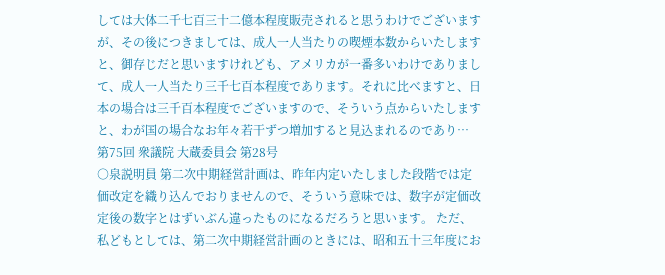しては大体二千七百三十二億本程度販売されると思うわけでございますが、その後につきましては、成人一人当たりの喫煙本数からいたしますと、御存じだと思いますけれども、アメリカが一番多いわけでありまして、成人一人当たり三千七百本程度であります。それに比べますと、日本の場合は三千百本程度でございますので、そういう点からいたしますと、わが国の場合なお年々若干ずつ増加すると見込まれるのであり…
第75回 衆議院 大蔵委員会 第28号
○泉説明員 第二次中期経営計画は、昨年内定いたしました段階では定価改定を織り込んでおりませんので、そういう意味では、数字が定価改定後の数字とはずいぶん違ったものになるだろうと思います。 ただ、私どもとしては、第二次中期経営計画のときには、昭和五十三年度にお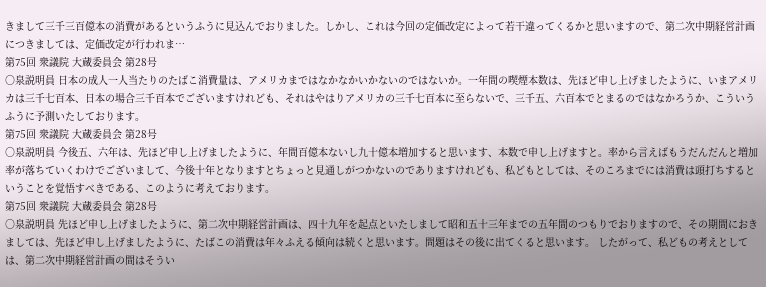きまして三千三百億本の消費があるというふうに見込んでおりました。しかし、これは今回の定価改定によって若干違ってくるかと思いますので、第二次中期経営計画につきましては、定価改定が行われま…
第75回 衆議院 大蔵委員会 第28号
○泉説明員 日本の成人一人当たりのたばこ消費量は、アメリカまではなかなかいかないのではないか。一年間の喫煙本数は、先ほど申し上げましたように、いまアメリカは三千七百本、日本の場合三千百本でございますけれども、それはやはりアメリカの三千七百本に至らないで、三千五、六百本でとまるのではなかろうか、こういうふうに予測いたしております。
第75回 衆議院 大蔵委員会 第28号
○泉説明員 今後五、六年は、先ほど申し上げましたように、年間百億本ないし九十億本増加すると思います、本数で申し上げますと。率から言えばもうだんだんと増加率が落ちていくわけでございまして、今後十年となりますとちょっと見通しがつかないのでありますけれども、私どもとしては、そのころまでには消費は頭打ちするということを覚悟すべきである、このように考えております。
第75回 衆議院 大蔵委員会 第28号
○泉説明員 先ほど申し上げましたように、第二次中期経営計画は、四十九年を起点といたしまして昭和五十三年までの五年間のつもりでおりますので、その期間におきましては、先ほど申し上げましたように、たばこの消費は年々ふえる傾向は続くと思います。問題はその後に出てくると思います。 したがって、私どもの考えとしては、第二次中期経営計画の間はそうい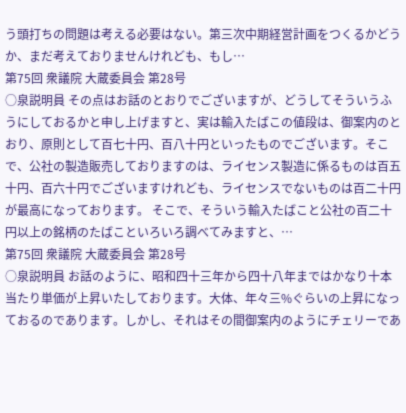う頭打ちの問題は考える必要はない。第三次中期経営計画をつくるかどうか、まだ考えておりませんけれども、もし…
第75回 衆議院 大蔵委員会 第28号
○泉説明員 その点はお話のとおりでございますが、どうしてそういうふうにしておるかと申し上げますと、実は輸入たばこの値段は、御案内のとおり、原則として百七十円、百八十円といったものでございます。そこで、公社の製造販売しておりますのは、ライセンス製造に係るものは百五十円、百六十円でございますけれども、ライセンスでないものは百二十円が最高になっております。 そこで、そういう輸入たばこと公社の百二十円以上の銘柄のたばこといろいろ調べてみますと、…
第75回 衆議院 大蔵委員会 第28号
○泉説明員 お話のように、昭和四十三年から四十八年まではかなり十本当たり単価が上昇いたしております。大体、年々三%ぐらいの上昇になっておるのであります。しかし、それはその間御案内のようにチェリーであ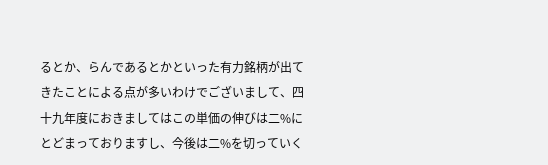るとか、らんであるとかといった有力銘柄が出てきたことによる点が多いわけでございまして、四十九年度におきましてはこの単価の伸びは二%にとどまっておりますし、今後は二%を切っていく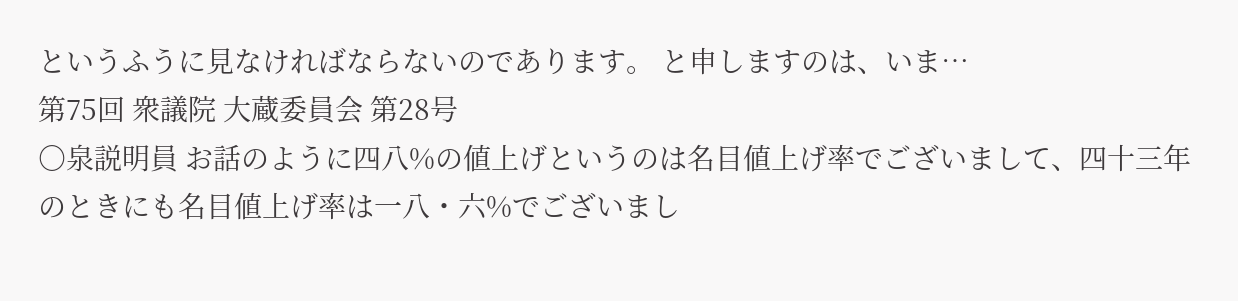というふうに見なければならないのであります。 と申しますのは、いま…
第75回 衆議院 大蔵委員会 第28号
○泉説明員 お話のように四八%の値上げというのは名目値上げ率でございまして、四十三年のときにも名目値上げ率は一八・六%でございまし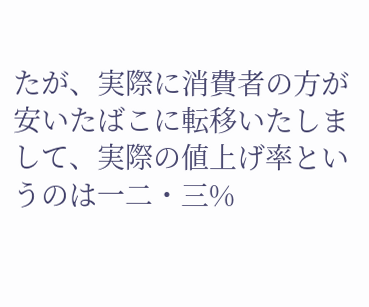たが、実際に消費者の方が安いたばこに転移いたしまして、実際の値上げ率というのは一二・三%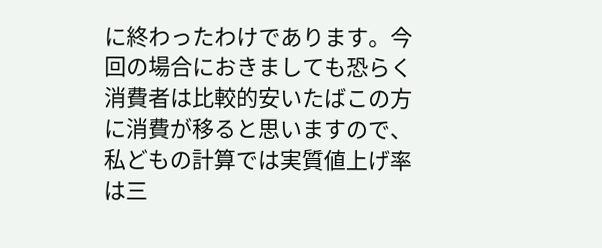に終わったわけであります。今回の場合におきましても恐らく消費者は比較的安いたばこの方に消費が移ると思いますので、私どもの計算では実質値上げ率は三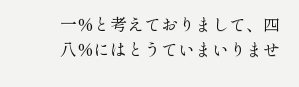一%と考えておりまして、四八%にはとうていまいりませ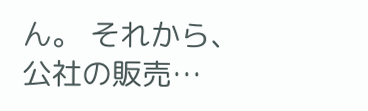ん。 それから、公社の販売…